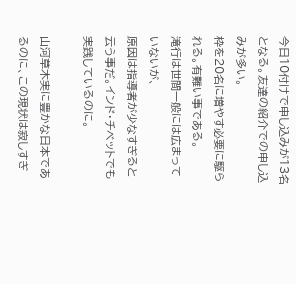今日10付けで申し込みが13名となる。友達の紹介での申し込みが多い。
枠を20名に増やす必要に駆られる。有難い事である。
滝行は世間一般には広まっていないが、
原因は指導者が少なすぎると云う事だ。インド・チベットでも実践しているのに。

山河草木実に豊かな日本であるのに、この現状は寂しすぎ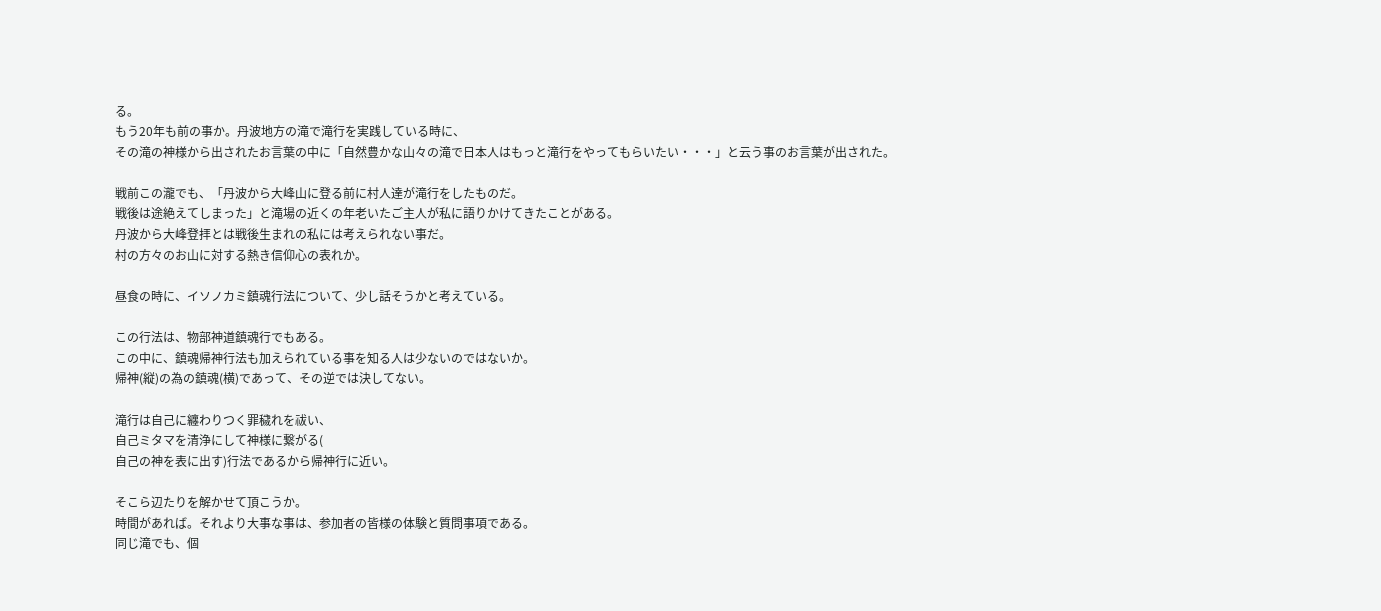る。
もう20年も前の事か。丹波地方の滝で滝行を実践している時に、
その滝の神様から出されたお言葉の中に「自然豊かな山々の滝で日本人はもっと滝行をやってもらいたい・・・」と云う事のお言葉が出された。

戦前この瀧でも、「丹波から大峰山に登る前に村人達が滝行をしたものだ。
戦後は途絶えてしまった」と滝場の近くの年老いたご主人が私に語りかけてきたことがある。
丹波から大峰登拝とは戦後生まれの私には考えられない事だ。
村の方々のお山に対する熱き信仰心の表れか。

昼食の時に、イソノカミ鎮魂行法について、少し話そうかと考えている。

この行法は、物部神道鎮魂行でもある。
この中に、鎮魂帰神行法も加えられている事を知る人は少ないのではないか。
帰神(縦)の為の鎮魂(横)であって、その逆では決してない。

滝行は自己に纏わりつく罪穢れを祓い、
自己ミタマを清浄にして神様に繋がる(
自己の神を表に出す)行法であるから帰神行に近い。

そこら辺たりを解かせて頂こうか。
時間があれば。それより大事な事は、参加者の皆様の体験と質問事項である。
同じ滝でも、個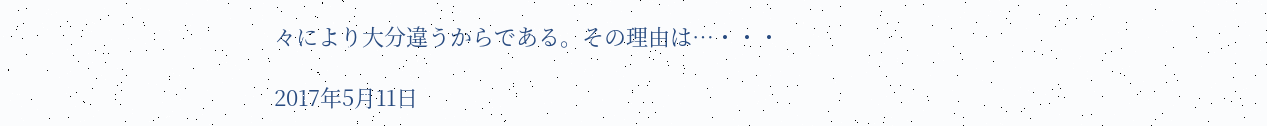々により大分違うからである。その理由は…・・・

2017年5月11日